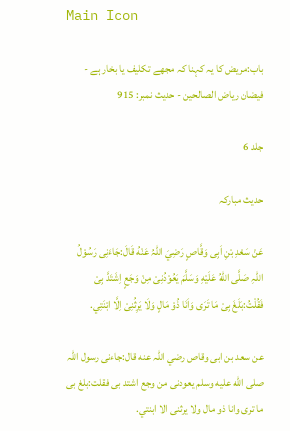Main Icon

باب:مریض کا یہ کہنا کہ مجھے تکلیف یا بخار ہے - فیضان ریاض الصالحین - حدیث نمبر: 915

جلد 6

حدیث مبارکہ

عَنْ سَعْدِ بْنِ اَبِی وَقَّاصٍ رَضِيَ اللہُ عَنْهُ قَالَ:جَاءَنِی رَسُوْلُ اللہِ صَلَّى اللهُ عَلَيْهِ وَسَلَّمَ يَعُوْدُنِیْ مِنْ وَجَعٍ اِشَتَدَّ بِیْ فَقُلْتُ:بَلَغَ بِیْ مَا تَرَى وَاَنَا ذُوْ مَالٍ وَلَا يَرِثُنِیْ اِلَّا ابْنَتِي.

عن سعد بن ابی وقاص رضي اللہ عنه قال:جاءنی رسول اللہ صلى الله عليه وسلم يعودنی من وجع اشتد بی فقلت:بلغ بی ما ترى وانا ذو مال ولا يرثنی الا ابنتي.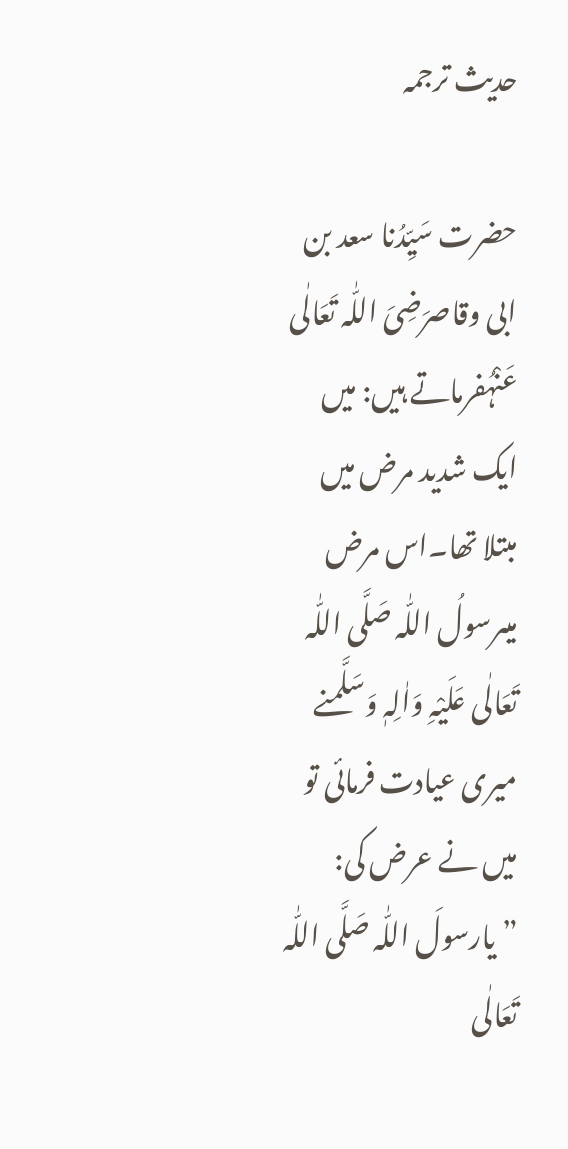حدیث ترجمہ

حضرت سَیِّدُنا سعد بن ابی وقاصرَضِیَ اللّٰہ تَعَالٰی عَنْہُفرماتے ہیں: میں ایک شدید مرض میں مبتلا تھا۔اس مرض میںرسولُ اللّٰہ صَلَّی اللّٰہ تَعَالٰی عَلَیْہِ وَاٰلِہٖ وَسَلَّمنے میری عیادت فرمائی تو میں نے عرض کی: ”یارسولَ اللّٰہ صَلَّی اللّٰہ تَعَالٰی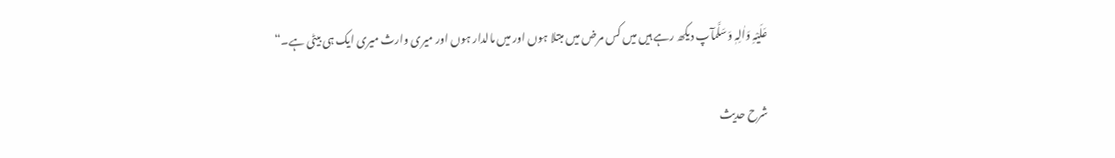عَلَیْہِ وَاٰلِہٖ وَسَلَّمآپ دیکھ رہے ہیں میں کس مرض میں مبتلا ہوں اور میں مالدار ہوں اور میری وارث میری ایک ہی بیٹی ہے۔“

شرح حدیث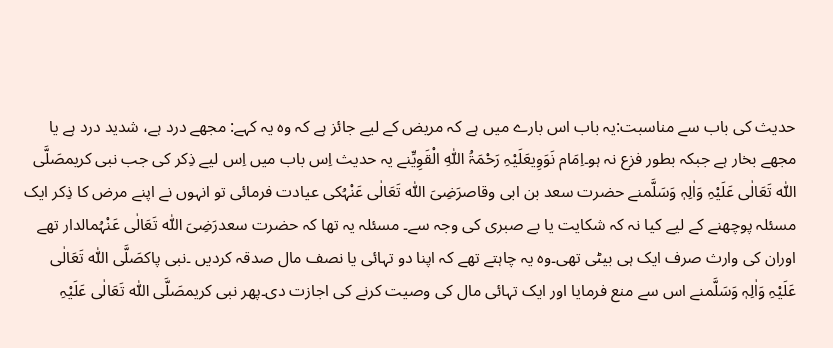حدیث کی باب سے مناسبت:یہ باب اس بارے میں ہے کہ مریض کے لیے جائز ہے کہ وہ یہ کہے: مجھے درد ہے، شدید درد ہے یا مجھے بخار ہے جبکہ بطور فزع نہ ہو۔اِمَام نَوَوِیعَلَیْہِ رَحْمَۃُ اللّٰہِ الْقَوِیِّنے یہ حدیث اِس باب میں اِس لیے ذِکر کی جب نبی کریمصَلَّی اللّٰہ تَعَالٰی عَلَیْہِ وَاٰلِہٖ وَسَلَّمنے حضرت سعد بن ابی وقاصرَضِیَ اللّٰہ تَعَالٰی عَنْہُکی عیادت فرمائی تو انہوں نے اپنے مرض کا ذِکر ایک مسئلہ پوچھنے کے لیے کیا نہ کہ شکایت یا بے صبری کی وجہ سے۔ مسئلہ یہ تھا کہ حضرت سعدرَضِیَ اللّٰہ تَعَالٰی عَنْہُمالدار تھے اوران کی وارث صرف ایک ہی بیٹی تھی۔وہ یہ چاہتے تھے کہ اپنا دو تہائی یا نصف مال صدقہ کردیں ۔نبی پاکصَلَّی اللّٰہ تَعَالٰی عَلَیْہِ وَاٰلِہٖ وَسَلَّمنے اس سے منع فرمایا اور ایک تہائی مال کی وصیت کرنے کی اجازت دی۔پھر نبی کریمصَلَّی اللّٰہ تَعَالٰی عَلَیْہِ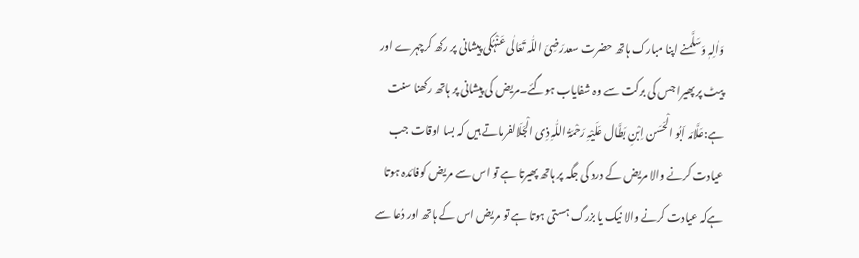وَاٰلِہٖ وَسَلَّمنے اپنا مبارک ہاتھ حضرت سعدرَضِیَ اللّٰہ تَعَالٰی عَنْہُکی پیشانی پر رکھ کرچہرے اور پیٹ پر پھیرا جس کی برکت سے وہ شفایاب ہوگئے۔مریض کی پیشانی پر ہاتھ رکھنا سنت ہے:عَلَّامَہ اَبُو الْحَسَن اِبْنِ بَطَّال عَلَیْہِ رَحْمَۃُ اللّٰہِ ذِی الْجَلَالفرماتے ہیں کہ بسا اوقات جب عیادت کرنے والا مریض کے درد کی جگہ پر ہاتھ پھیرتا ہے تو اس سے مریض کوفائدہ ہوتا ہےکہ عیادت کرنے والا نیک یا بزرگ ہستی ہوتا ہے تو مریض اس کے ہاتھ اور دُعا سے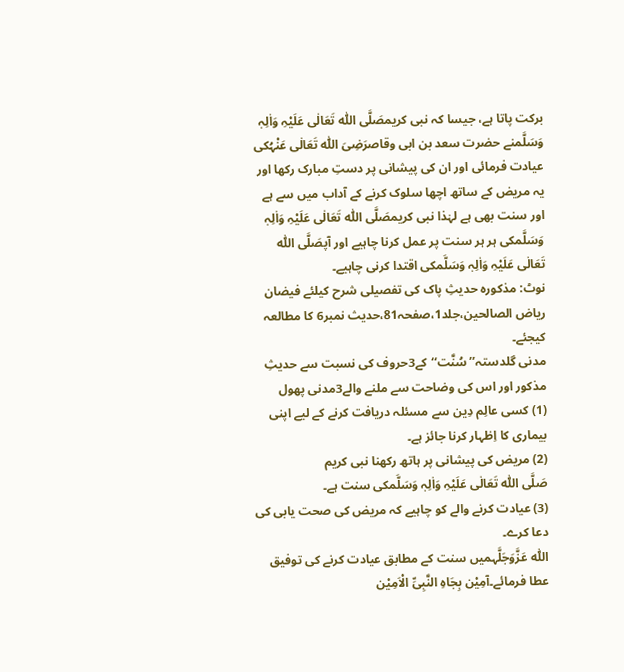برکت پاتا ہے، جیسا کہ نبی کریمصَلَّی اللّٰہ تَعَالٰی عَلَیْہِ وَاٰلِہٖ وَسَلَّمنے حضرت سعد بن ابی وقاصرَضِیَ اللّٰہ تَعَالٰی عَنْہُکی عیادت فرمائی اور ان کی پیشانی پر دستِ مبارک رکھا اور یہ مریض کے ساتھ اچھا سلوک کرنے کے آداب میں سے ہے اور سنت بھی ہے لہٰذا نبی کریمصَلَّی اللّٰہ تَعَالٰی عَلَیْہِ وَاٰلِہٖ وَسَلَّمکی ہر ہر سنت پر عمل کرنا چاہیے اور آپصَلَّی اللّٰہ تَعَالٰی عَلَیْہِ وَاٰلِہٖ وَسَلَّمکی اقتدا کرنی چاہیے۔
نوٹ: مذکورہ حدیثِ پاک کی تفصیلی شرح کیلئے فیضان ریاض الصالحین،جلد1،صفحہ81،حدیث نمبر6 کا مطالعہ کیجئے۔
مدنی گلدستہ’’سُنَّت‘‘کے3حروف کی نسبت سے حدیثِ مذکور اور اس کی وضاحت سے ملنے والے3مدنی پھول
(1) کسی عالِم دِین سے مسئلہ دریافت کرنے کے لیے اپنی بیماری کا اِظہار کرنا جائز ہے۔
(2) مریض کی پیشانی پر ہاتھ رکھنا نبی کریم
صَلَّی اللّٰہ تَعَالٰی عَلَیْہِ وَاٰلِہٖ وَسَلَّمکی سنت ہے۔
(3) عیادت کرنے والے کو چاہیے کہ مریض کی صحت یابی کی دعا کرے۔
اللّٰہ عَزَّوَجَلَّہمیں سنت کے مطابق عیادت کرنے کی توفیق عطا فرمائے۔آمِیْن بِجَاہِ النَّبِیِّ الْاَمِیْن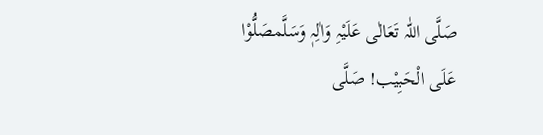صَلَّی اللّٰہ تَعَالٰی عَلَیْہِ وَاٰلِہٖ وَسَلَّمصَلُّوْا عَلَی الْحَبِیْب! صَلَّی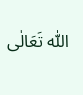اللّٰہ تَعَالٰی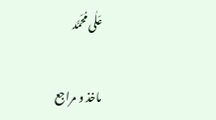عَلٰی مُحَمَّد

ماخذ و مراجع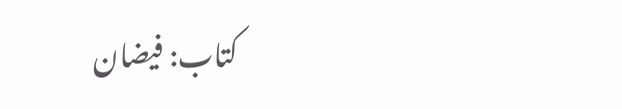کتاب: فیضان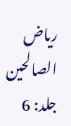ریاض الصالحین جلد: 6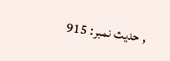, حدیث نمبر: 915